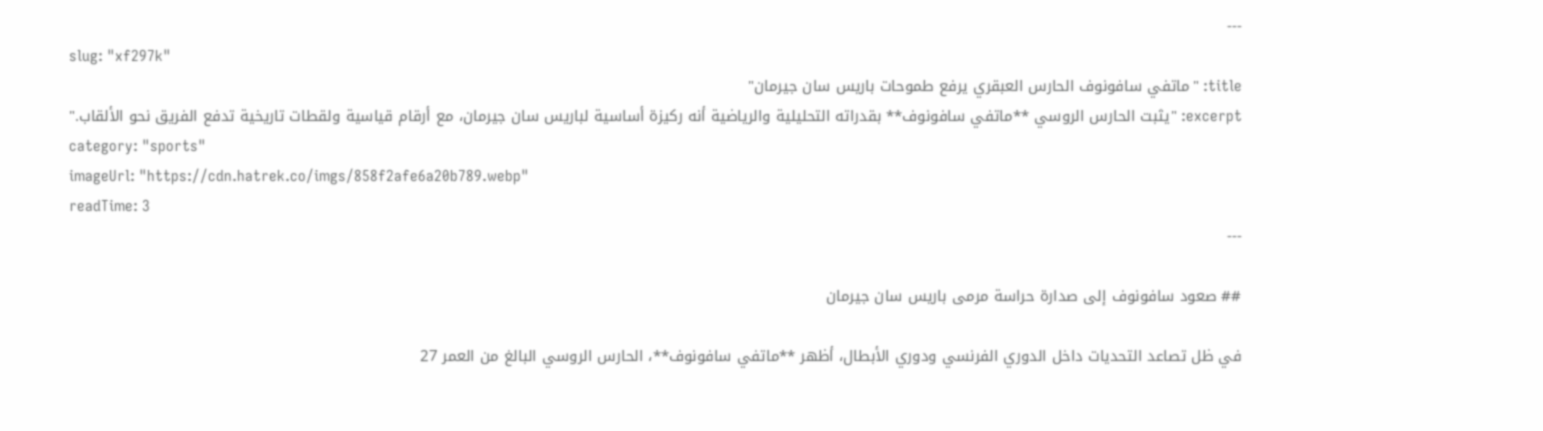---
slug: "xf297k"
title: "ماتفي سافونوف الحارس العبقري يرفع طموحات باريس سان جيرمان"
excerpt: "يثبت الحارس الروسي **ماتفي سافونوف** بقدراته التحليلية والرياضية أنه ركيزة أساسية لباريس سان جيرمان، مع أرقام قياسية ولقطات تاريخية تدفع الفريق نحو الألقاب."
category: "sports"
imageUrl: "https://cdn.hatrek.co/imgs/858f2afe6a20b789.webp"
readTime: 3
---

## صعود سافونوف إلى صدارة حراسة مرمى باريس سان جيرمان

في ظل تصاعد التحديات داخل الدوري الفرنسي ودوري الأبطال، أظهر **ماتفي سافونوف**، الحارس الروسي البالغ من العمر 27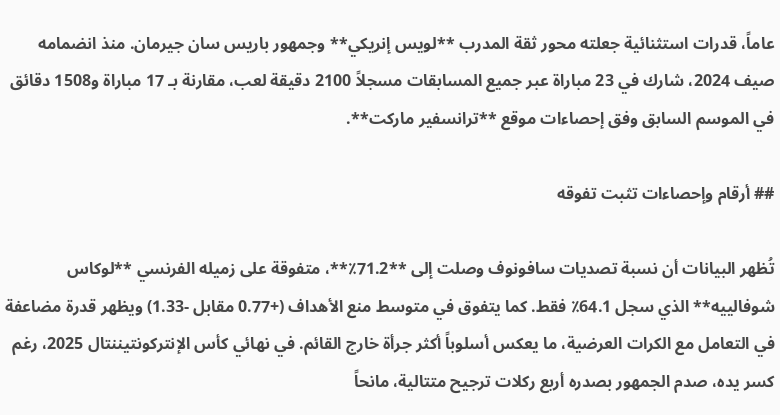عاماً، قدرات استثنائية جعلته محور ثقة المدرب **لويس إنريكي** وجمهور باريس سان جيرمان. منذ انضمامه صيف 2024، شارك في 23 مباراة عبر جميع المسابقات مسجلاً 2100 دقيقة لعب، مقارنة بـ 17 مباراة و1508 دقائق في الموسم السابق وفق إحصاءات موقع **ترانسفير ماركت**.

## أرقام وإحصاءات تثبت تفوقه

تُظهر البيانات أن نسبة تصديات سافونوف وصلت إلى **71.2٪**، متفوقة على زميله الفرنسي **لوكاس شوفالييه** الذي سجل 64.1٪ فقط. كما يتفوق في متوسط منع الأهداف (+0.77 مقابل -1.33) ويظهر قدرة مضاعفة في التعامل مع الكرات العرضية، ما يعكس أسلوباً أكثر جرأة خارج القائم. في نهائي كأس الإنتركونتيننتال 2025، رغم كسر يده، صدم الجمهور بصدره أربع ركلات ترجيح متتالية، مانحاً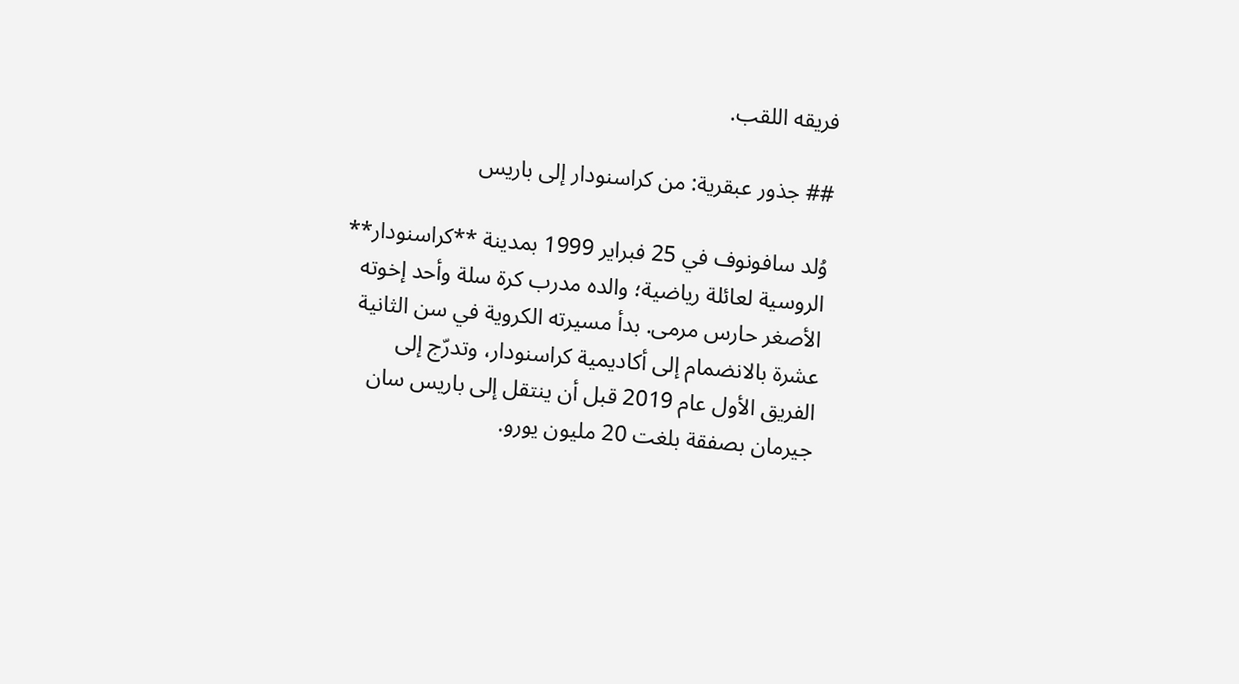فريقه اللقب.

## جذور عبقرية: من كراسنودار إلى باريس

وُلد سافونوف في 25 فبراير 1999 بمدينة **كراسنودار** الروسية لعائلة رياضية؛ والده مدرب كرة سلة وأحد إخوته الأصغر حارس مرمى. بدأ مسيرته الكروية في سن الثانية عشرة بالانضمام إلى أكاديمية كراسنودار، وتدرّج إلى الفريق الأول عام 2019 قبل أن ينتقل إلى باريس سان جيرمان بصفقة بلغت 20 مليون يورو.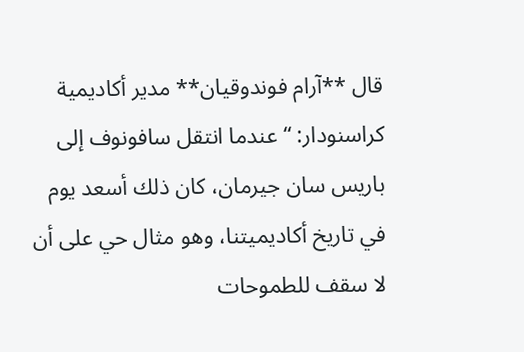قال **آرام فوندوقيان** مدير أكاديمية كراسنودار: “عندما انتقل سافونوف إلى باريس سان جيرمان، كان ذلك أسعد يوم في تاريخ أكاديميتنا، وهو مثال حي على أن لا سقف للطموحات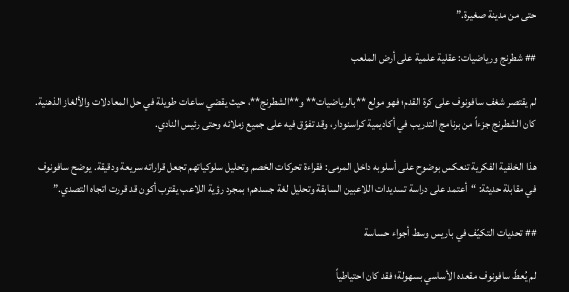حتى من مدينة صغيرة.”

## شطرنج ورياضيات: عقلية علمية على أرض الملعب

لم يقتصر شغف سافونوف على كرة القدم؛ فهو مولع **بالرياضيات** و**الشطرنج**، حيث يقضي ساعات طويلة في حل المعادلات والألغاز الذهنية. كان الشطرنج جزءاً من برنامج التدريب في أكاديمية كراسنودار، وقد تفوّق فيه على جميع زملائه وحتى رئيس النادي.

هذا الخلفية الفكرية تنعكس بوضوح على أسلوبه داخل المرمى: فقراءة تحركات الخصم وتحليل سلوكياتهم تجعل قراراته سريعة ودقيقة. يوضح سافونوف في مقابلة حديثة: “أعتمد على دراسة تسديدات اللاعبين السابقة وتحليل لغة جسدهم؛ بمجرد رؤية اللاعب يقترب أكون قد قررت اتجاه التصدي.”

## تحديات التكيّف في باريس وسط أجواء حساسة

لم يُعطَ سافونوف مقعده الأساسي بسهولة؛ فقد كان احتياطياً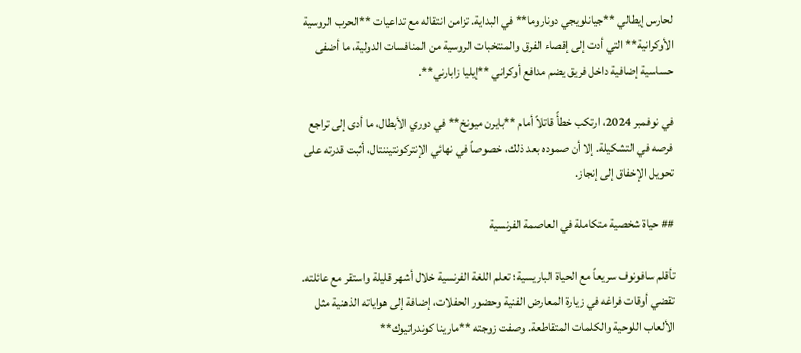لحارس إيطالي **جيانلويجي دوناروما** في البداية. تزامن انتقاله مع تداعيات **الحرب الروسية الأوكرانية** التي أدت إلى إقصاء الفرق والمنتخبات الروسية من المنافسات الدولية، ما أضفى حساسية إضافية داخل فريق يضم مدافع أوكراني **إيليا زابارني**.

في نوفمبر 2024، ارتكب خطأً قاتلاً أمام **بايرن ميونخ** في دوري الأبطال، ما أدى إلى تراجع فرصه في التشكيلة. إلا أن صموده بعد ذلك، خصوصاً في نهائي الإنتركونتيننتال، أثبت قدرته على تحويل الإخفاق إلى إنجاز.

## حياة شخصية متكاملة في العاصمة الفرنسية

تأقلم سافونوف سريعاً مع الحياة الباريسية؛ تعلم اللغة الفرنسية خلال أشهر قليلة واستقر مع عائلته. تقضي أوقات فراغه في زيارة المعارض الفنية وحضور الحفلات، إضافة إلى هواياته الذهنية مثل الألعاب اللوحية والكلمات المتقاطعة. وصفت زوجته **مارينا كوندراتيوك**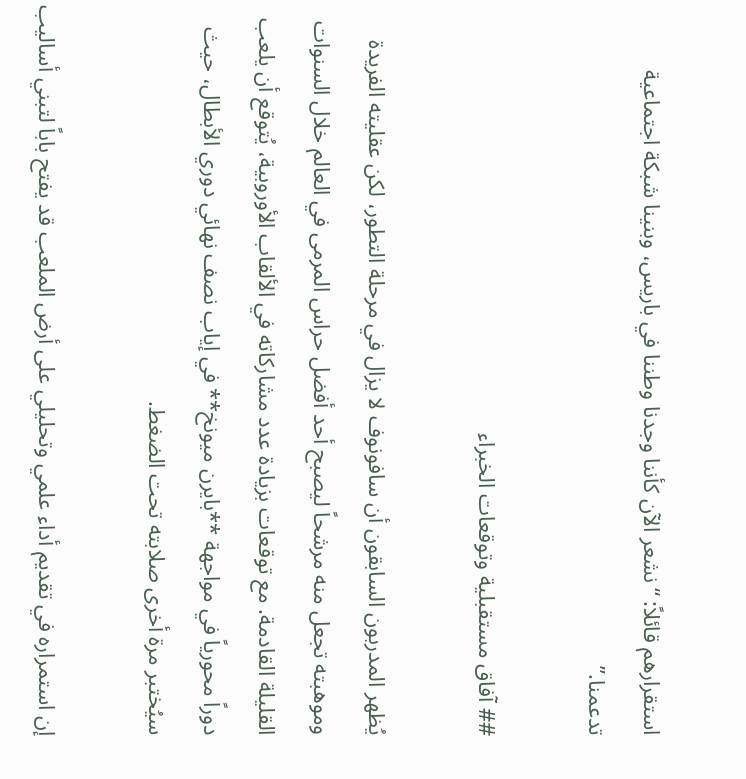استقرارهم قائلاً: “نشعر الآن كأننا وجدنا وطننا في باريس، وبنينا شبكة اجتماعية تدعمنا.”

## آفاق مستقبلية وتوقعات الخبراء

يُظهر المدربون السابقون أن سافونوف لا يزال في مرحلة التطور، لكن عقليته الفريدة وموهبته تجعل منه مرشحاً ليصبح أحد أفضل حراس المرمى في العالم خلال السنوات القليلة القادمة. مع توقعات بزيادة عدد مشاركاته في الألقاب الأوروبية، يُتوقع أن يلعب دوراً محورياً في مواجهة **بايرن ميونخ** في إياب نصف نهائي دوري الأبطال، حيث سيُختبر مرة أخرى صلابته تحت الضغط.

إن استمراره في تقديم أداء علمي وتحليلي على أرض الملعب قد يفتح باباً لتبني أساليب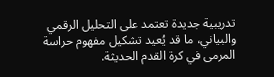تدريبية جديدة تعتمد على التحليل الرقمي والبياني، ما قد يُعيد تشكيل مفهوم حراسة المرمى في كرة القدم الحديثة.